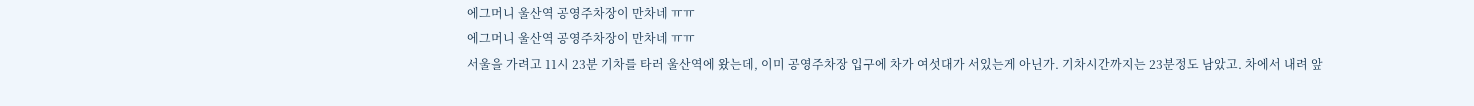에그머니 울산역 공영주차장이 만차네 ㅠㅠ
에그머니 울산역 공영주차장이 만차네 ㅠㅠ
서울을 가려고 11시 23분 기차를 타러 울산역에 왔는데, 이미 공영주차장 입구에 차가 여섯대가 서있는게 아닌가. 기차시간까지는 23분정도 남았고. 차에서 내려 앞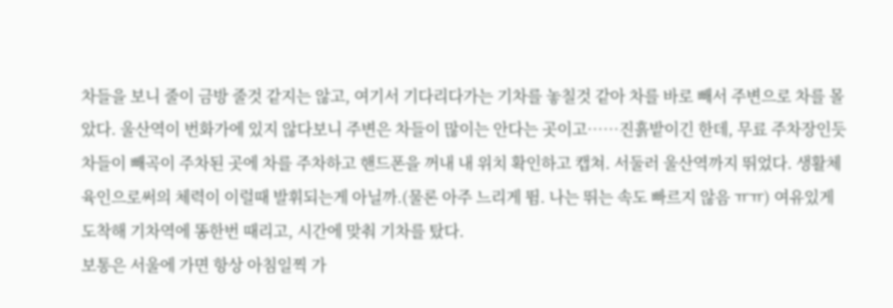차들을 보니 줄이 금방 줄것 같지는 않고, 여기서 기다리다가는 기차를 놓칠것 같아 차를 바로 빼서 주변으로 차를 몰았다. 울산역이 번화가에 있지 않다보니 주변은 차들이 많이는 안다는 곳이고……진흙밭이긴 한데, 무료 주차장인듯 차들이 빼곡이 주차된 곳에 차를 주차하고 핸드폰을 꺼내 내 위치 확인하고 캡쳐. 서둘러 울산역까지 뛰었다. 생활체육인으로써의 체력이 이럴때 발휘되는게 아닐까.(물론 아주 느리게 뜀. 나는 뛰는 속도 빠르지 않음 ㅠㅠ) 여유있게 도착해 기차역에 똥한번 때리고, 시간에 맞춰 기차를 탔다.
보통은 서울에 가면 항상 아침일찍 가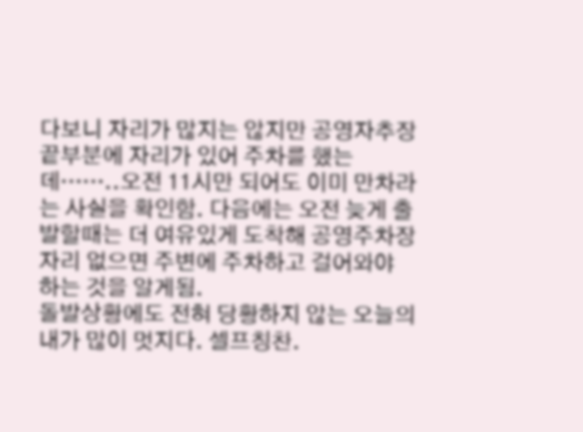다보니 자리가 많지는 않지만 공영자추장 끝부분에 자리가 있어 주차를 했는데……..오전 11시만 되어도 이미 만차라는 사실을 확인함. 다음에는 오전 늦게 출발할때는 더 여유있게 도착해 공영주차장 자리 없으면 주변에 주차하고 걸어와야 하는 것을 알게됨.
돌발상황에도 전혀 당황하지 않는 오늘의 내가 많이 멋지다. 셀프칭찬.